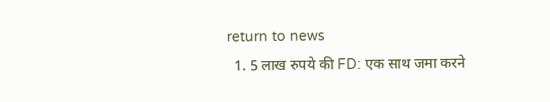return to news
  1. 5 लाख रुपये की FD: एक साथ जमा करने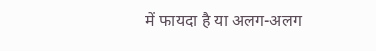में फायदा है या अलग-अलग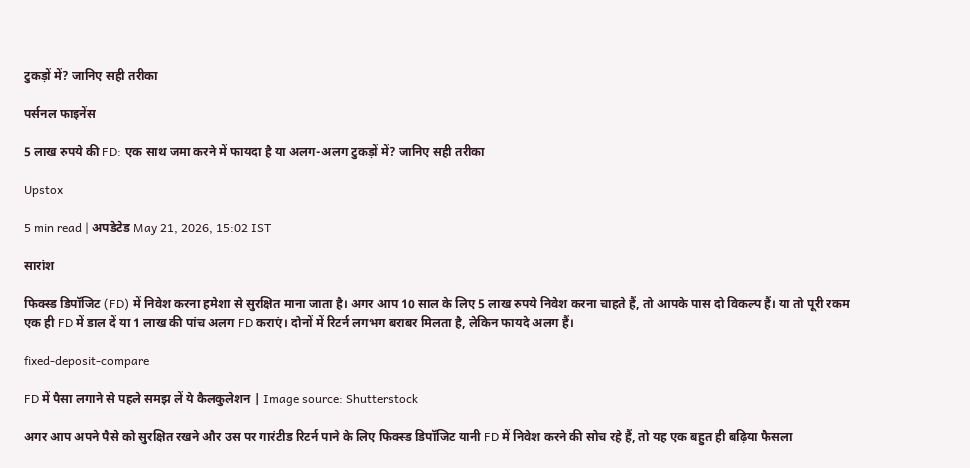टुकड़ों में? जानिए सही तरीका

पर्सनल फाइनेंस

5 लाख रुपये की FD: एक साथ जमा करने में फायदा है या अलग-अलग टुकड़ों में? जानिए सही तरीका

Upstox

5 min read | अपडेटेड May 21, 2026, 15:02 IST

सारांश

फिक्स्ड डिपॉजिट (FD) में निवेश करना हमेशा से सुरक्षित माना जाता है। अगर आप 10 साल के लिए 5 लाख रुपये निवेश करना चाहते हैं, तो आपके पास दो विकल्प हैं। या तो पूरी रकम एक ही FD में डाल दें या 1 लाख की पांच अलग FD कराएं। दोनों में रिटर्न लगभग बराबर मिलता है, लेकिन फायदे अलग हैं।

fixed-deposit-compare

FD में पैसा लगाने से पहले समझ लें ये कैलकुलेशन | Image source: Shutterstock

अगर आप अपने पैसे को सुरक्षित रखने और उस पर गारंटीड रिटर्न पाने के लिए फिक्स्ड डिपॉजिट यानी FD में निवेश करने की सोच रहे हैं, तो यह एक बहुत ही बढ़िया फैसला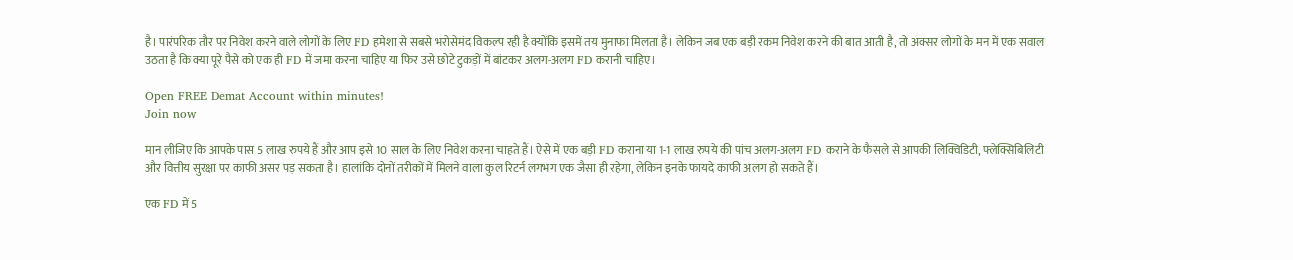है। पारंपरिक तौर पर निवेश करने वाले लोगों के लिए FD हमेशा से सबसे भरोसेमंद विकल्प रही है क्योंकि इसमें तय मुनाफा मिलता है। लेकिन जब एक बड़ी रकम निवेश करने की बात आती है, तो अक्सर लोगों के मन में एक सवाल उठता है कि क्या पूरे पैसे को एक ही FD में जमा करना चाहिए या फिर उसे छोटे टुकड़ों में बांटकर अलग-अलग FD करानी चाहिए।

Open FREE Demat Account within minutes!
Join now

मान लीजिए कि आपके पास 5 लाख रुपये हैं और आप इसे 10 साल के लिए निवेश करना चाहते हैं। ऐसे में एक बड़ी FD कराना या 1-1 लाख रुपये की पांच अलग-अलग FD कराने के फैसले से आपकी लिक्विडिटी, फ्लेक्सिबिलिटी और वित्तीय सुरक्षा पर काफी असर पड़ सकता है। हालांकि दोनों तरीकों में मिलने वाला कुल रिटर्न लगभग एक जैसा ही रहेगा, लेकिन इनके फायदे काफी अलग हो सकते हैं।

एक FD में 5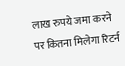लाख रुपये जमा करने पर कितना मिलेगा रिटर्न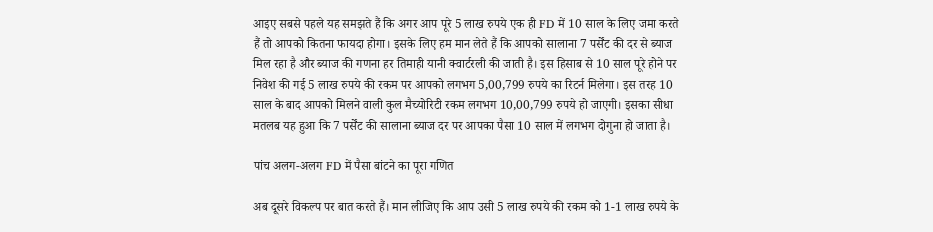आइए सबसे पहले यह समझते हैं कि अगर आप पूरे 5 लाख रुपये एक ही FD में 10 साल के लिए जमा करते हैं तो आपको कितना फायदा होगा। इसके लिए हम मान लेते हैं कि आपको सालाना 7 पर्सेंट की दर से ब्याज मिल रहा है और ब्याज की गणना हर तिमाही यानी क्वार्टरली की जाती है। इस हिसाब से 10 साल पूरे होने पर निवेश की गई 5 लाख रुपये की रकम पर आपको लगभग 5,00,799 रुपये का रिटर्न मिलेगा। इस तरह 10 साल के बाद आपको मिलने वाली कुल मैच्योरिटी रकम लगभग 10,00,799 रुपये हो जाएगी। इसका सीधा मतलब यह हुआ कि 7 पर्सेंट की सालाना ब्याज दर पर आपका पैसा 10 साल में लगभग दोगुना हो जाता है।

पांच अलग-अलग FD में पैसा बांटने का पूरा गणित

अब दूसरे विकल्प पर बात करते हैं। मान लीजिए कि आप उसी 5 लाख रुपये की रकम को 1-1 लाख रुपये के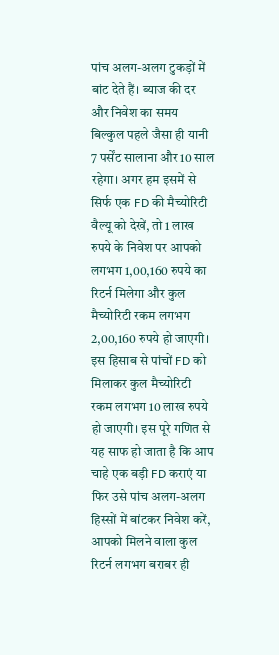पांच अलग-अलग टुकड़ों में बांट देते हैं। ब्याज की दर और निवेश का समय बिल्कुल पहले जैसा ही यानी 7 पर्सेंट सालाना और 10 साल रहेगा। अगर हम इसमें से सिर्फ एक FD की मैच्योरिटी वैल्यू को देखें, तो 1 लाख रुपये के निवेश पर आपको लगभग 1,00,160 रुपये का रिटर्न मिलेगा और कुल मैच्योरिटी रकम लगभग 2,00,160 रुपये हो जाएगी। इस हिसाब से पांचों FD को मिलाकर कुल मैच्योरिटी रकम लगभग 10 लाख रुपये हो जाएगी। इस पूरे गणित से यह साफ हो जाता है कि आप चाहे एक बड़ी FD कराएं या फिर उसे पांच अलग-अलग हिस्सों में बांटकर निवेश करें, आपको मिलने वाला कुल रिटर्न लगभग बराबर ही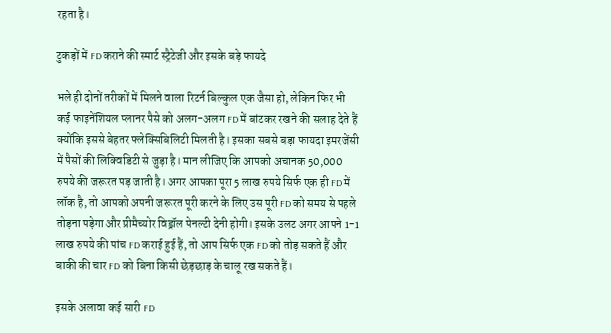रहता है।

टुकड़ों में FD कराने की स्मार्ट स्ट्रैटेजी और इसके बड़े फायदे

भले ही दोनों तरीकों में मिलने वाला रिटर्न बिल्कुल एक जैसा हो, लेकिन फिर भी कई फाइनेंशियल प्लानर पैसे को अलग-अलग FD में बांटकर रखने की सलाह देते हैं क्योंकि इससे बेहतर फ्लेक्सिबिलिटी मिलती है। इसका सबसे बड़ा फायदा इमरजेंसी में पैसों की लिक्विडिटी से जुड़ा है। मान लीजिए कि आपको अचानक 50,000 रुपये की जरूरत पड़ जाती है। अगर आपका पूरा 5 लाख रुपये सिर्फ एक ही FD में लॉक है, तो आपको अपनी जरूरत पूरी करने के लिए उस पूरी FD को समय से पहले तोड़ना पड़ेगा और प्रीमैच्योर विड्रॉल पेनल्टी देनी होगी। इसके उलट अगर आपने 1-1 लाख रुपये की पांच FD कराई हुई हैं, तो आप सिर्फ एक FD को तोड़ सकते हैं और बाकी की चार FD को बिना किसी छेड़छाड़ के चालू रख सकते हैं।

इसके अलावा कई सारी FD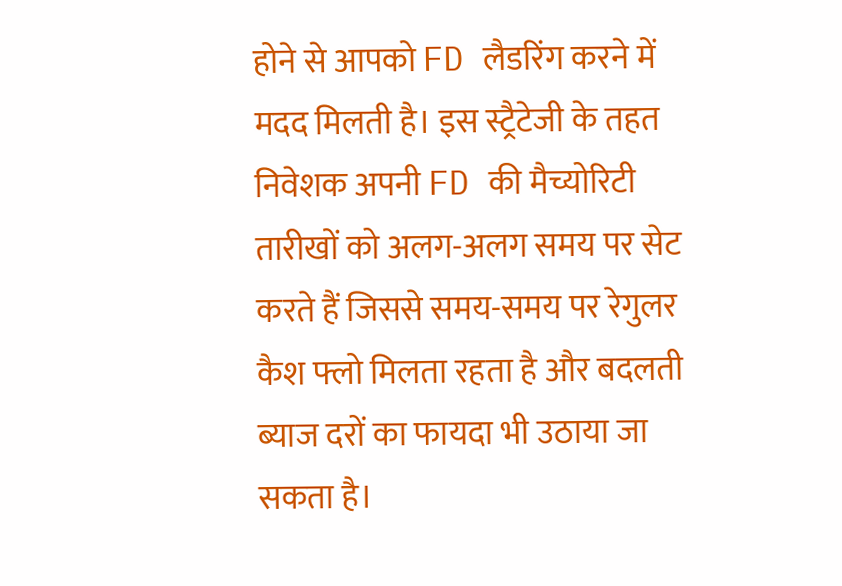होने से आपको FD लैडरिंग करने में मदद मिलती है। इस स्ट्रैटेजी के तहत निवेशक अपनी FD की मैच्योरिटी तारीखों को अलग-अलग समय पर सेट करते हैं जिससे समय-समय पर रेगुलर कैश फ्लो मिलता रहता है और बदलती ब्याज दरों का फायदा भी उठाया जा सकता है।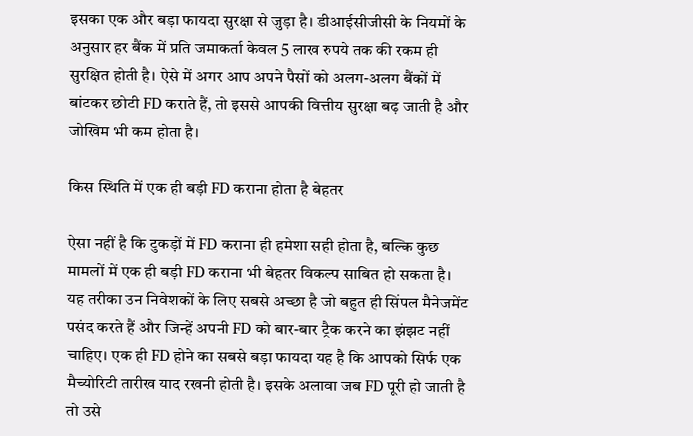इसका एक और बड़ा फायदा सुरक्षा से जुड़ा है। डीआईसीजीसी के नियमों के अनुसार हर बैंक में प्रति जमाकर्ता केवल 5 लाख रुपये तक की रकम ही सुरक्षित होती है। ऐसे में अगर आप अपने पैसों को अलग-अलग बैंकों में बांटकर छोटी FD कराते हैं, तो इससे आपकी वित्तीय सुरक्षा बढ़ जाती है और जोखिम भी कम होता है।

किस स्थिति में एक ही बड़ी FD कराना होता है बेहतर

ऐसा नहीं है कि टुकड़ों में FD कराना ही हमेशा सही होता है, बल्कि कुछ मामलों में एक ही बड़ी FD कराना भी बेहतर विकल्प साबित हो सकता है। यह तरीका उन निवेशकों के लिए सबसे अच्छा है जो बहुत ही सिंपल मैनेजमेंट पसंद करते हैं और जिन्हें अपनी FD को बार-बार ट्रैक करने का झंझट नहीं चाहिए। एक ही FD होने का सबसे बड़ा फायदा यह है कि आपको सिर्फ एक मैच्योरिटी तारीख याद रखनी होती है। इसके अलावा जब FD पूरी हो जाती है तो उसे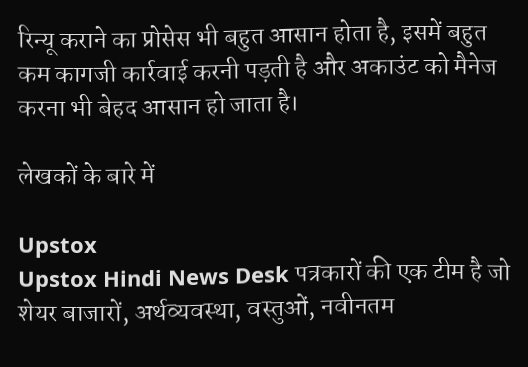रिन्यू कराने का प्रोसेस भी बहुत आसान होता है, इसमें बहुत कम कागजी कार्रवाई करनी पड़ती है और अकाउंट को मैनेज करना भी बेहद आसान हो जाता है।

लेखकों के बारे में

Upstox
Upstox Hindi News Desk पत्रकारों की एक टीम है जो शेयर बाजारों, अर्थव्यवस्था, वस्तुओं, नवीनतम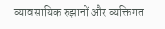व्यावसायिक रुझानों और व्यक्तिगत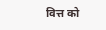वित्त को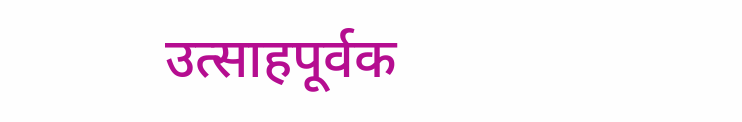उत्साहपूर्वक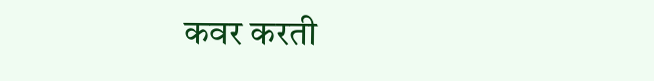कवर करती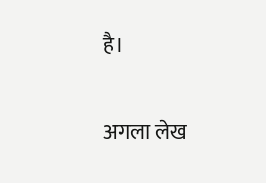है।

अगला लेख